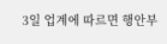3일 업계에 따르면 행안부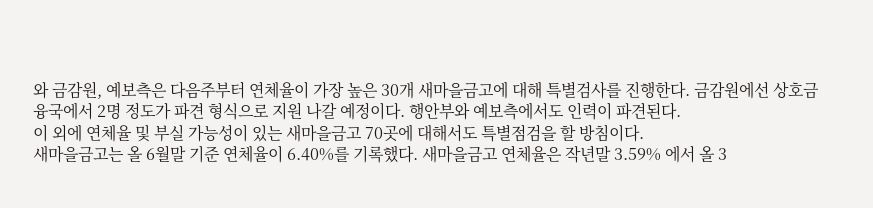와 금감원, 예보측은 다음주부터 연체율이 가장 높은 30개 새마을금고에 대해 특별검사를 진행한다. 금감원에선 상호금융국에서 2명 정도가 파견 형식으로 지원 나갈 예정이다. 행안부와 예보측에서도 인력이 파견된다.
이 외에 연체율 및 부실 가능성이 있는 새마을금고 70곳에 대해서도 특별점검을 할 방침이다.
새마을금고는 올 6월말 기준 연체율이 6.40%를 기록했다. 새마을금고 연체율은 작년말 3.59% 에서 올 3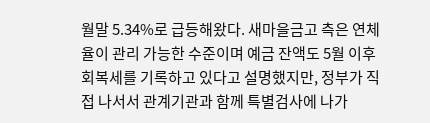월말 5.34%로 급등해왔다. 새마을금고 측은 연체율이 관리 가능한 수준이며 예금 잔액도 5월 이후 회복세를 기록하고 있다고 설명했지만, 정부가 직접 나서서 관계기관과 함께 특별검사에 나가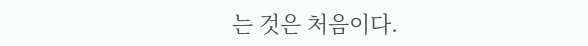는 것은 처음이다.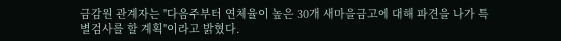금감원 관계자는 "다음주부터 연체율이 높은 30개 새마을금고에 대해 파견을 나가 특별검사를 할 계획"이라고 밝혔다.